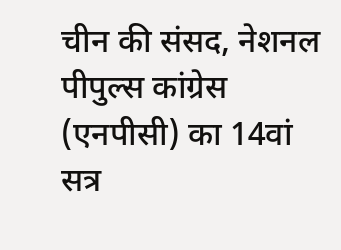चीन की संसद, नेशनल पीपुल्स कांग्रेस (एनपीसी) का 14वां सत्र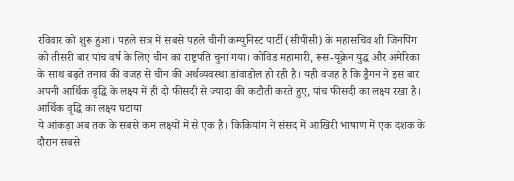रविवार को शुरू हुआ। पहले सत्र में सबसे पहले चीनी कम्युनिस्ट पार्टी (सीपीसी) के महासचिव शी जिनपिंग को तीसरी बार पांच वर्ष के लिए चीन का राष्ट्रपति चुना गया। कोविड महामारी, रूस-यूक्रेन युद्ध और अमेरिका के साथ बढ़ते तनाव की वजह से चीन की अर्थव्यवस्था डांवाडोल हो रही है। यही वजह है कि ड्रैगन ने इस बार अपनी आर्थिक वृद्धि के लक्ष्य में ही दो फीसदी से ज्यादा की कटौती करते हुए, पांच फीसदी का लक्ष्य रखा है।
आर्थिक वृद्धि का लक्ष्य घटाया
ये आंकड़ा अब तक के सबसे कम लक्ष्यों में से एक है। किकियांग ने संसद में आखिरी भाषाण में एक दशक के दौरान सबसे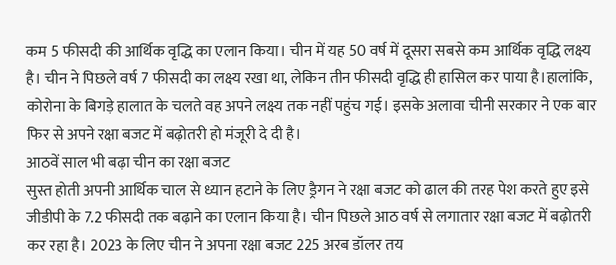कम 5 फीसदी की आर्थिक वृद्धि का एलान किया। चीन में यह 50 वर्ष में दूसरा सबसे कम आर्थिक वृद्धि लक्ष्य है। चीन ने पिछले वर्ष 7 फीसदी का लक्ष्य रखा था, लेकिन तीन फीसदी वृद्धि ही हासिल कर पाया है।हालांकि, कोरोना के बिगड़े हालात के चलते वह अपने लक्ष्य तक नहीं पहुंच गई। इसके अलावा चीनी सरकार ने एक बार फिर से अपने रक्षा बजट में बढ़ोतरी हो मंजूरी दे दी है।
आठवें साल भी बढ़ा चीन का रक्षा बजट
सुस्त होती अपनी आर्थिक चाल से ध्यान हटाने के लिए ड्रैगन ने रक्षा बजट को ढाल की तरह पेश करते हुए इसे जीडीपी के 7.2 फीसदी तक बढ़ाने का एलान किया है। चीन पिछले आठ वर्ष से लगातार रक्षा बजट में बढ़ोतरी कर रहा है। 2023 के लिए चीन ने अपना रक्षा बजट 225 अरब डॉलर तय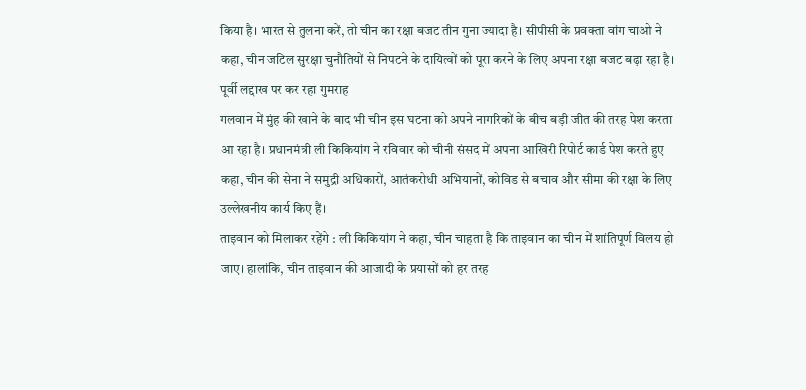किया है। भारत से तुलना करें, तो चीन का रक्षा बजट तीन गुना ज्यादा है। सीपीसी के प्रवक्ता वांग चाओ ने कहा, चीन जटिल सुरक्षा चुनौतियों से निपटने के दायित्वों को पूरा करने के लिए अपना रक्षा बजट बढ़ा रहा है।
पूर्वी लद्दाख पर कर रहा गुमराह
गलवान में मुंह की खाने के बाद भी चीन इस घटना को अपने नागरिकों के बीच बड़ी जीत की तरह पेश करता आ रहा है। प्रधानमंत्री ली किकियांग ने रविवार को चीनी संसद में अपना आखिरी रिपोर्ट कार्ड पेश करते हुए कहा, चीन की सेना ने समुद्री अधिकारों, आतंकरोधी अभियानों, कोविड से बचाव और सीमा की रक्षा के लिए उल्लेखनीय कार्य किए हैं।
ताइवान को मिलाकर रहेंगे : ली किकियांग ने कहा, चीन चाहता है कि ताइवान का चीन में शांतिपूर्ण विलय हो जाए। हालांकि, चीन ताइवान की आजादी के प्रयासों को हर तरह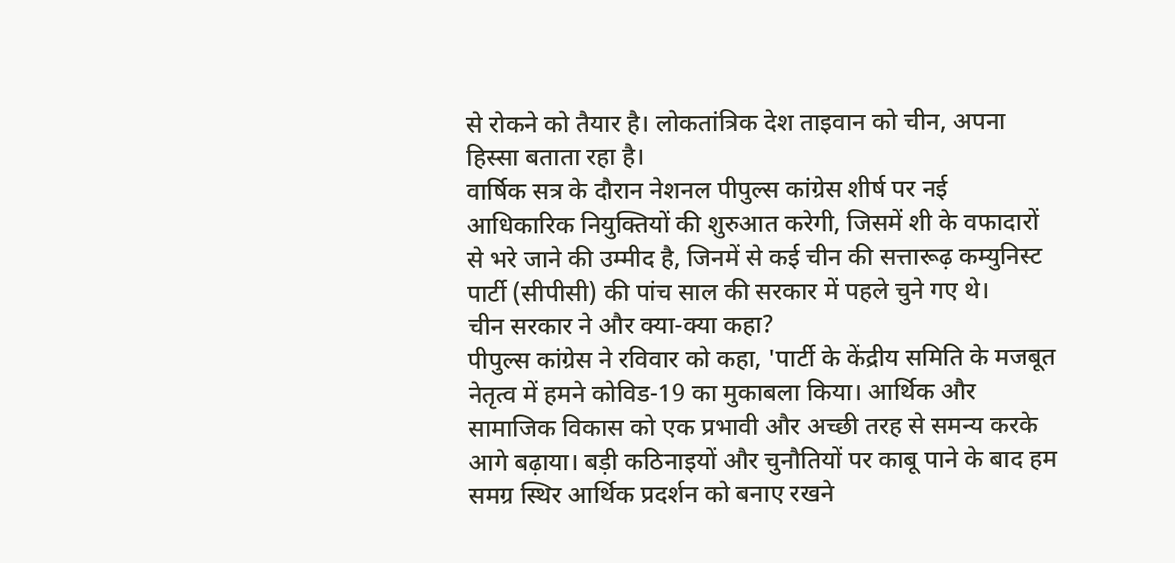से रोकने को तैयार है। लोकतांत्रिक देश ताइवान को चीन, अपना हिस्सा बताता रहा है।
वार्षिक सत्र के दौरान नेशनल पीपुल्स कांग्रेस शीर्ष पर नई आधिकारिक नियुक्तियों की शुरुआत करेगी, जिसमें शी के वफादारों से भरे जाने की उम्मीद है, जिनमें से कई चीन की सत्तारूढ़ कम्युनिस्ट पार्टी (सीपीसी) की पांच साल की सरकार में पहले चुने गए थे।
चीन सरकार ने और क्या-क्या कहा?
पीपुल्स कांग्रेस ने रविवार को कहा, 'पार्टी के केंद्रीय समिति के मजबूत नेतृत्व में हमने कोविड-19 का मुकाबला किया। आर्थिक और सामाजिक विकास को एक प्रभावी और अच्छी तरह से समन्य करके आगे बढ़ाया। बड़ी कठिनाइयों और चुनौतियों पर काबू पाने के बाद हम समग्र स्थिर आर्थिक प्रदर्शन को बनाए रखने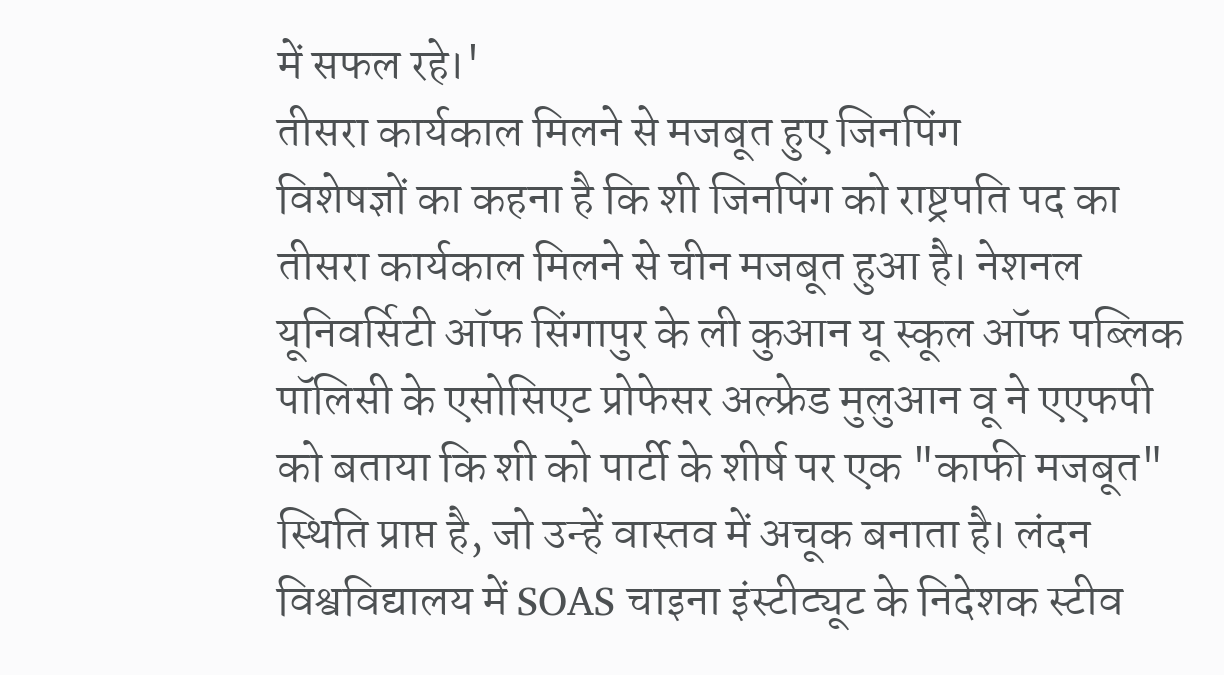में सफल रहे।'
तीसरा कार्यकाल मिलने से मजबूत हुए जिनपिंग
विशेषज्ञों का कहना है कि शी जिनपिंग को राष्ट्रपति पद का तीसरा कार्यकाल मिलने से चीन मजबूत हुआ है। नेशनल यूनिवर्सिटी ऑफ सिंगापुर के ली कुआन यू स्कूल ऑफ पब्लिक पॉलिसी के एसोसिएट प्रोफेसर अल्फ्रेड मुलुआन वू ने एएफपी को बताया कि शी को पार्टी के शीर्ष पर एक "काफी मजबूत" स्थिति प्राप्त है, जो उन्हें वास्तव में अचूक बनाता है। लंदन विश्वविद्यालय में SOAS चाइना इंस्टीट्यूट के निदेशक स्टीव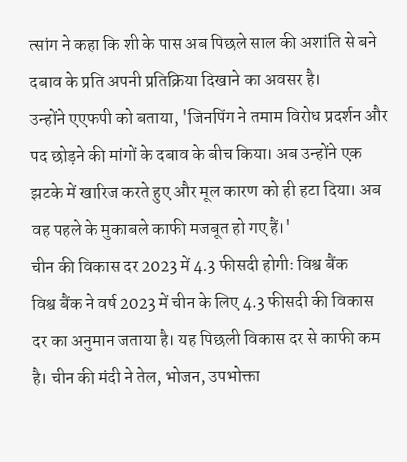त्सांग ने कहा कि शी के पास अब पिछले साल की अशांति से बने दबाव के प्रति अपनी प्रतिक्रिया दिखाने का अवसर है।
उन्होंने एएफपी को बताया, 'जिनपिंग ने तमाम विरोध प्रदर्शन और पद छोड़ने की मांगों के दबाव के बीच किया। अब उन्होंने एक झटके में खारिज करते हुए और मूल कारण को ही हटा दिया। अब वह पहले के मुकाबले काफी मजबूत हो गए हैं।'
चीन की विकास दर 2023 में 4.3 फीसदी होगीः विश्व बैंक
विश्व बैंक ने वर्ष 2023 में चीन के लिए 4.3 फीसदी की विकास दर का अनुमान जताया है। यह पिछली विकास दर से काफी कम है। चीन की मंदी ने तेल, भोजन, उपभोक्ता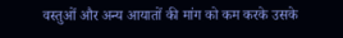वस्तुओं और अन्य आयातों की मांग को कम करके उसके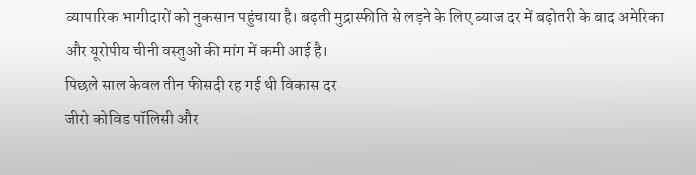व्यापारिक भागीदारों को नुकसान पहुंचाया है। बढ़ती मुद्रास्फीति से लड़ने के लिए ब्याज दर में बढ़ोतरी के बाद अमेरिका और यूरोपीय चीनी वस्तुओं की मांग में कमी आई है।
पिछले साल केवल तीन फीसदी रह गई थी विकास दर
जीरो कोविड पॉलिसी और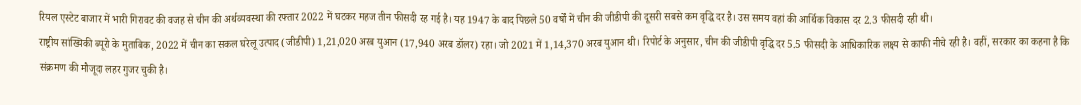रियल एस्टेट बाजार में भारी गिरावट की वजह से चीन की अर्थव्यवस्था की रफ्तार 2022 में घटकर महज तीन फीसदी रह गई है। यह 1947 के बाद पिछले 50 वर्षों में चीन की जीडीपी की दूसरी सबसे कम वृद्धि दर है। उस समय वहां की आर्थिक विकास दर 2.3 फीसदी रही थी।
राष्ट्रीय सांख्यिकी ब्यूरो के मुताबिक, 2022 में चीन का सकल घरेलू उत्पाद (जीडीपी) 1,21,020 अरब युआन (17,940 अरब डॉलर) रहा। जो 2021 में 1,14,370 अरब युआन थी। रिपोर्ट के अनुसार, चीन की जीडीपी वृद्धि दर 5.5 फीसदी के आधिकारिक लक्ष्य से काफी नीचे रही है। वहीं, सरकार का कहना है कि संक्रमण की मौजूदा लहर गुजर चुकी है।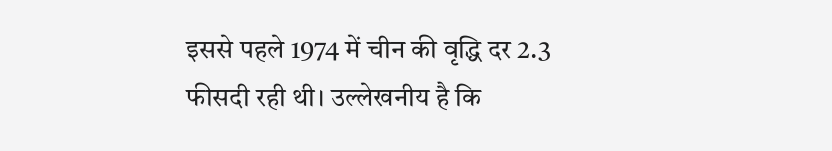इससे पहले 1974 में चीन की वृद्धि दर 2.3 फीसदी रही थी। उल्लेखनीय है कि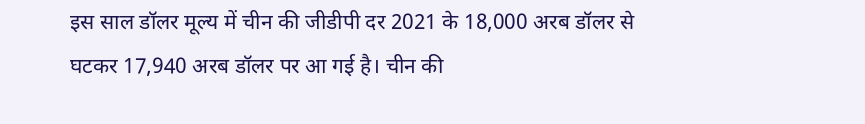इस साल डॉलर मूल्य में चीन की जीडीपी दर 2021 के 18,000 अरब डॉलर से घटकर 17,940 अरब डॉलर पर आ गई है। चीन की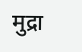मुद्रा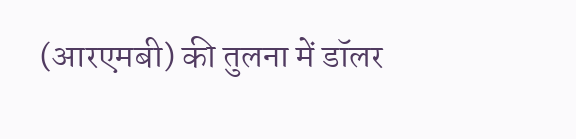(आरएमबी) की तुलना में डॉलर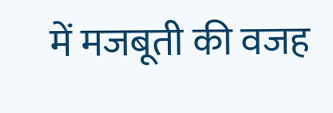में मजबूती की वजह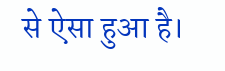से ऐसा हुआ है।